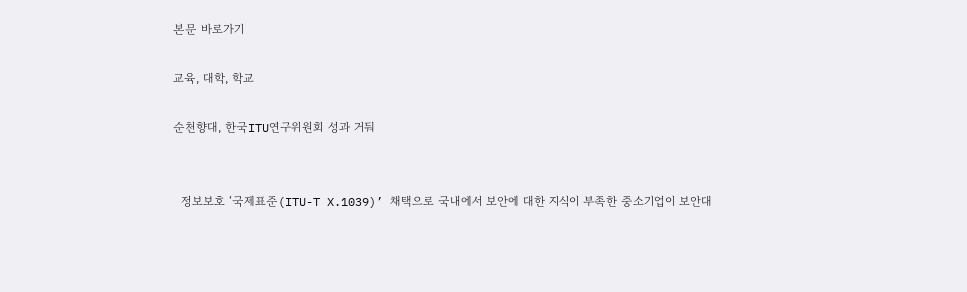본문 바로가기

교육, 대학, 학교

순천향대, 한국ITU연구위원회 성과 거둬


  정보보호 ‘국제표준(ITU-T X.1039)’ 채택으로 국내에서 보안에 대한 지식이 부족한 중소기업이 보안대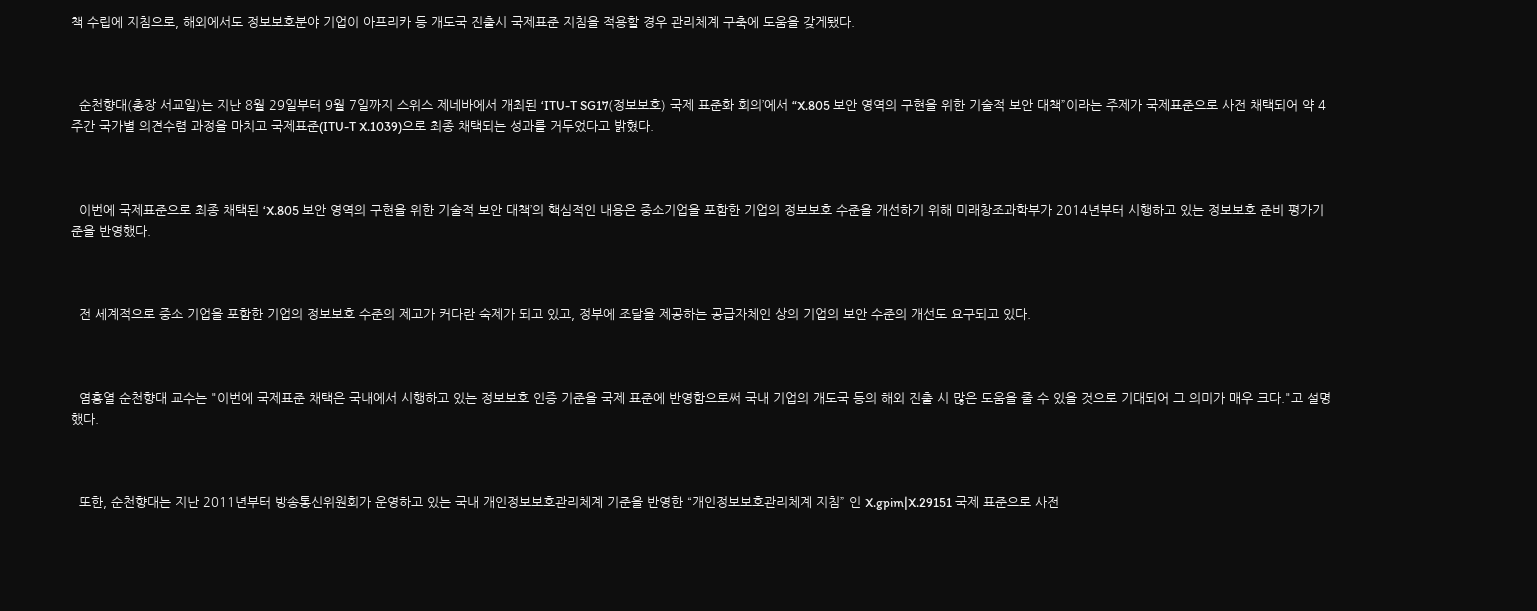책 수립에 지침으로, 해외에서도 정보보호분야 기업이 아프리카 등 개도국 진출시 국제표준 지침을 적용할 경우 관리체계 구축에 도움을 갖게됐다.



  순천향대(총장 서교일)는 지난 8월 29일부터 9월 7일까지 스위스 제네바에서 개최된 ‘ITU-T SG17(정보보호) 국제 표준화 회의’에서 “X.805 보안 영역의 구현을 위한 기술적 보안 대책”이라는 주제가 국제표준으로 사전 채택되어 약 4주간 국가별 의견수렴 과정을 마치고 국제표준(ITU-T X.1039)으로 최종 채택되는 성과를 거두었다고 밝혔다.



  이번에 국제표준으로 최종 채택된 ‘X.805 보안 영역의 구현을 위한 기술적 보안 대책’의 핵심적인 내용은 중소기업을 포함한 기업의 정보보호 수준을 개선하기 위해 미래창조과학부가 2014년부터 시행하고 있는 정보보호 준비 평가기준을 반영했다.



  전 세계적으로 중소 기업을 포함한 기업의 정보보호 수준의 제고가 커다란 숙제가 되고 있고, 정부에 조달을 제공하는 공급자체인 상의 기업의 보안 수준의 개선도 요구되고 있다.



  염흥열 순천향대 교수는 "이번에 국제표준 채택은 국내에서 시행하고 있는 정보보호 인증 기준을 국제 표준에 반영함으로써 국내 기업의 개도국 등의 해외 진출 시 많은 도움을 줄 수 있을 것으로 기대되어 그 의미가 매우 크다."고 설명했다.



  또한, 순천향대는 지난 2011년부터 방송통신위원회가 운영하고 있는 국내 개인정보보호관리체계 기준을 반영한 “개인정보보호관리체계 지침” 인 X.gpim|X.29151 국제 표준으로 사전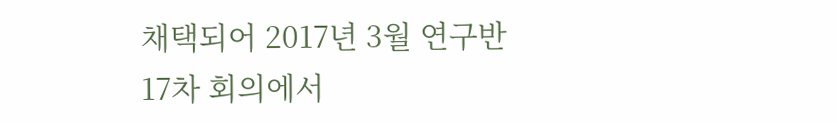채택되어 2017년 3월 연구반 17차 회의에서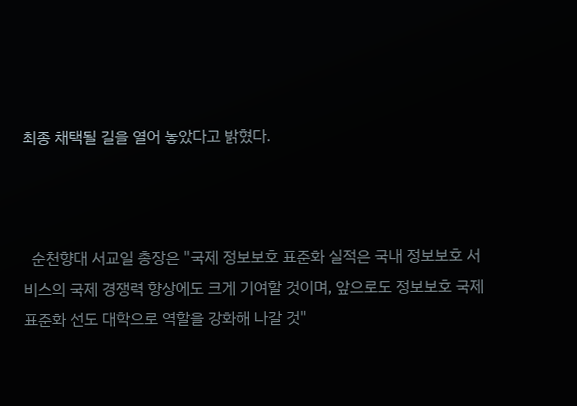최종 채택될 길을 열어 놓았다고 밝혔다.



  순천향대 서교일 총장은 "국제 정보보호 표준화 실적은 국내 정보보호 서비스의 국제 경쟁력 향상에도 크게 기여할 것이며, 앞으로도 정보보호 국제 표준화 선도 대학으로 역할을 강화해 나갈 것"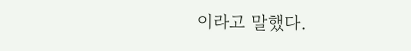이라고 말했다.